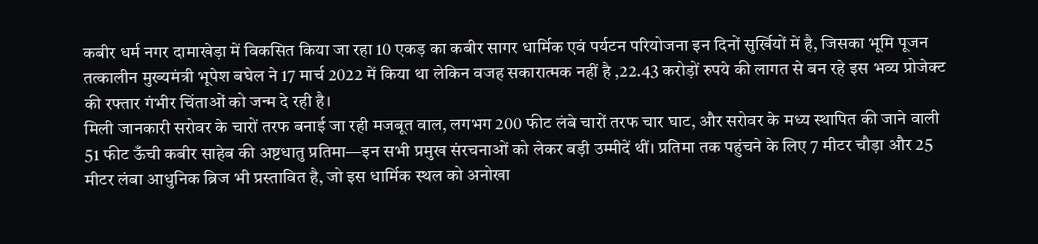कबीर धर्म नगर दामाखेड़ा में विकसित किया जा रहा 10 एकड़ का कबीर सागर धार्मिक एवं पर्यटन परियोजना इन दिनों सुर्खियों में है, जिसका भूमि पूजन तत्कालीन मुख्यमंत्री भूपेश बघेल ने 17 मार्च 2022 में किया था लेकिन वजह सकारात्मक नहीं है ,22.43 करोड़ों रुपये की लागत से बन रहे इस भव्य प्रोजेक्ट की रफ्तार गंभीर चिंताओं को जन्म दे रही है।
मिली जानकारी सरोवर के चारों तरफ बनाई जा रही मजबूत वाल, लगभग 200 फीट लंबे चारों तरफ चार घाट, और सरोवर के मध्य स्थापित की जाने वाली 51 फीट ऊँची कबीर साहेब की अष्टधातु प्रतिमा—इन सभी प्रमुख संरचनाओं को लेकर बड़ी उम्मीदें थीं। प्रतिमा तक पहुंचने के लिए 7 मीटर चौड़ा और 25 मीटर लंबा आधुनिक ब्रिज भी प्रस्तावित है, जो इस धार्मिक स्थल को अनोखा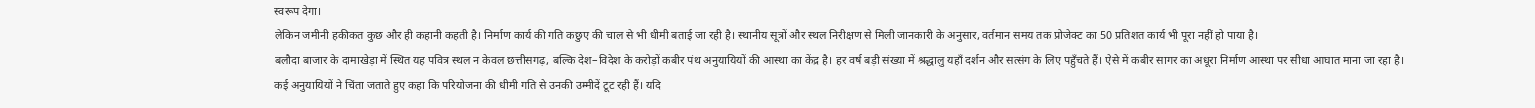स्वरूप देगा।
लेकिन जमीनी हकीकत कुछ और ही कहानी कहती है। निर्माण कार्य की गति कछुए की चाल से भी धीमी बताई जा रही है। स्थानीय सूत्रों और स्थल निरीक्षण से मिली जानकारी के अनुसार, वर्तमान समय तक प्रोजेक्ट का 50 प्रतिशत कार्य भी पूरा नहीं हो पाया है।
बलौदा बाजार के दामाखेड़ा में स्थित यह पवित्र स्थल न केवल छत्तीसगढ़, बल्कि देश–विदेश के करोड़ों कबीर पंथ अनुयायियों की आस्था का केंद्र है। हर वर्ष बड़ी संख्या में श्रद्धालु यहाँ दर्शन और सत्संग के लिए पहुँचते हैं। ऐसे में कबीर सागर का अधूरा निर्माण आस्था पर सीधा आघात माना जा रहा है।
कई अनुयायियों ने चिंता जताते हुए कहा कि परियोजना की धीमी गति से उनकी उम्मीदें टूट रही हैं। यदि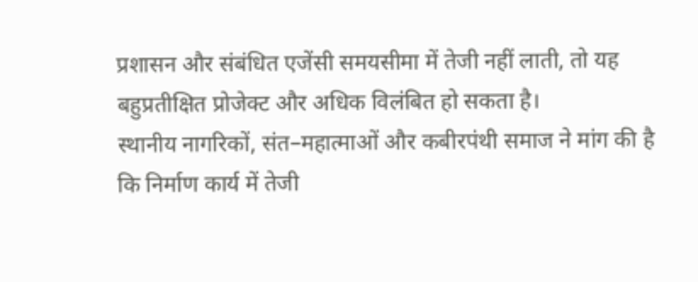प्रशासन और संबंधित एजेंसी समयसीमा में तेजी नहीं लाती, तो यह बहुप्रतीक्षित प्रोजेक्ट और अधिक विलंबित हो सकता है।
स्थानीय नागरिकों, संत–महात्माओं और कबीरपंथी समाज ने मांग की है कि निर्माण कार्य में तेजी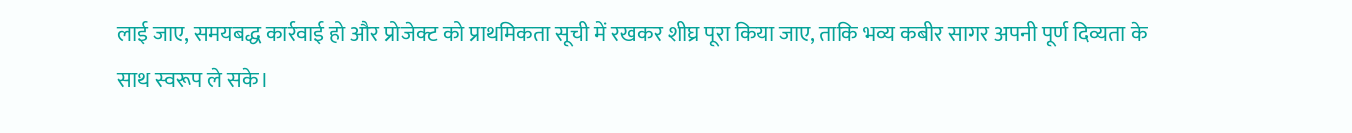लाई जाए, समयबद्ध कार्रवाई हो और प्रोजेक्ट को प्राथमिकता सूची में रखकर शीघ्र पूरा किया जाए, ताकि भव्य कबीर सागर अपनी पूर्ण दिव्यता के साथ स्वरूप ले सके।